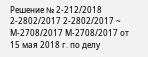Решение № 2-212/2018 2-2802/2017 2-2802/2017 ~ М-2708/2017 М-2708/2017 от 15 мая 2018 г. по делу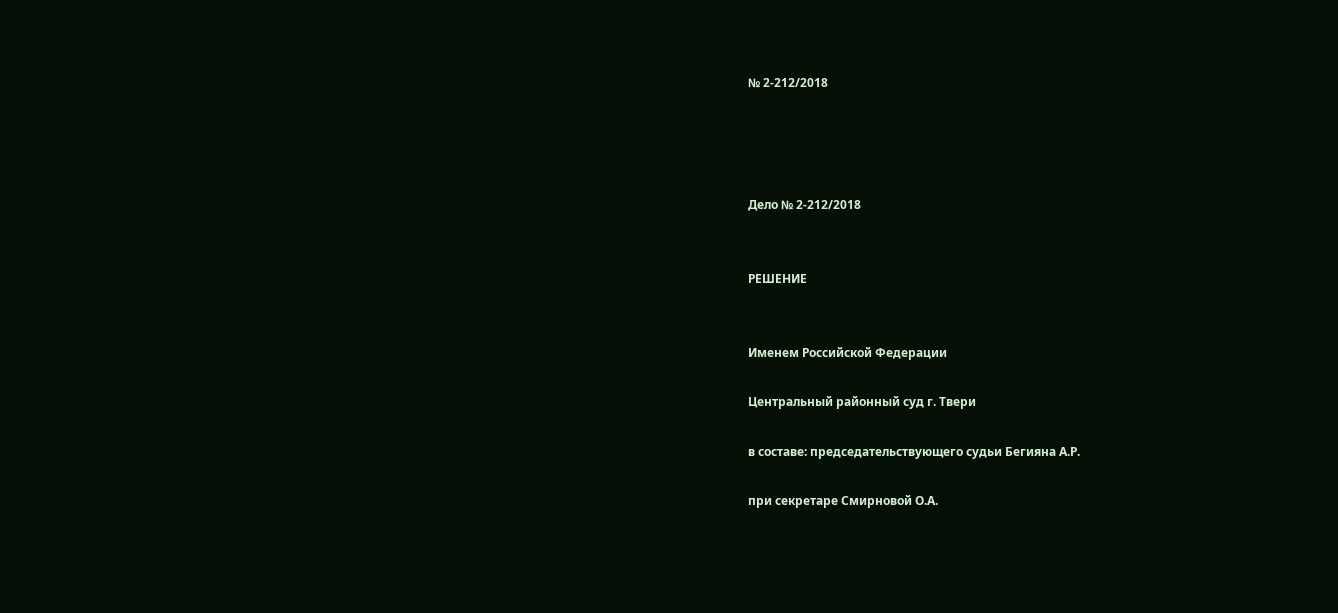№ 2-212/2018




Дело № 2-212/2018


РЕШЕНИЕ


Именем Российской Федерации

Центральный районный суд г. Твери

в составе: председательствующего судьи Бегияна А.Р.

при секретаре Смирновой О.А.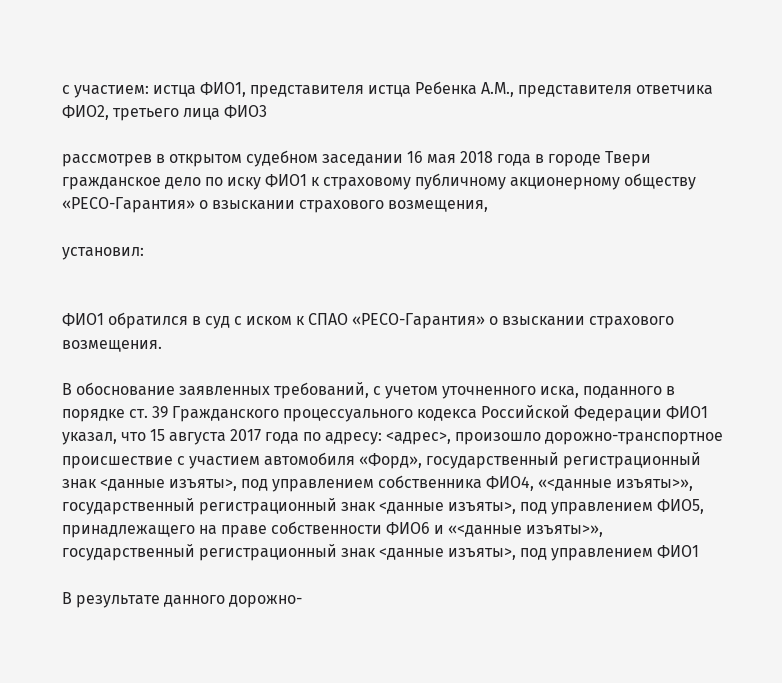с участием: истца ФИО1, представителя истца Ребенка А.М., представителя ответчика ФИО2, третьего лица ФИО3

рассмотрев в открытом судебном заседании 16 мая 2018 года в городе Твери гражданское дело по иску ФИО1 к страховому публичному акционерному обществу «РЕСО-Гарантия» о взыскании страхового возмещения,

установил:


ФИО1 обратился в суд с иском к СПАО «РЕСО-Гарантия» о взыскании страхового возмещения.

В обоснование заявленных требований, с учетом уточненного иска, поданного в порядке ст. 39 Гражданского процессуального кодекса Российской Федерации ФИО1 указал, что 15 августа 2017 года по адресу: <адрес>, произошло дорожно-транспортное происшествие с участием автомобиля «Форд», государственный регистрационный знак <данные изъяты>, под управлением собственника ФИО4, «<данные изъяты>», государственный регистрационный знак <данные изъяты>, под управлением ФИО5, принадлежащего на праве собственности ФИО6 и «<данные изъяты>», государственный регистрационный знак <данные изъяты>, под управлением ФИО1

В результате данного дорожно-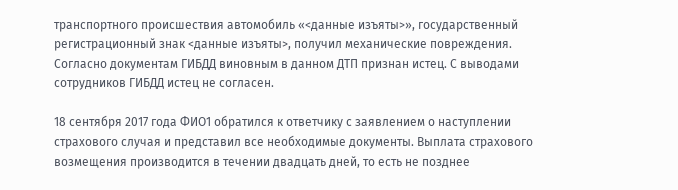транспортного происшествия автомобиль «<данные изъяты>», государственный регистрационный знак <данные изъяты>, получил механические повреждения. Согласно документам ГИБДД виновным в данном ДТП признан истец. С выводами сотрудников ГИБДД истец не согласен.

18 сентября 2017 года ФИО1 обратился к ответчику с заявлением о наступлении страхового случая и представил все необходимые документы. Выплата страхового возмещения производится в течении двадцать дней, то есть не позднее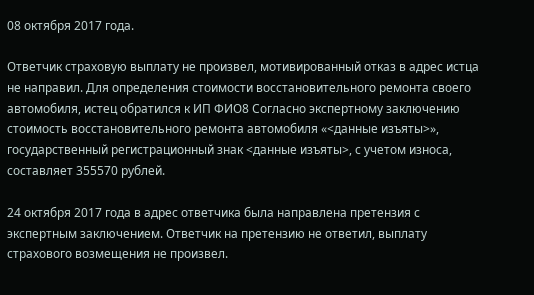08 октября 2017 года.

Ответчик страховую выплату не произвел, мотивированный отказ в адрес истца не направил. Для определения стоимости восстановительного ремонта своего автомобиля, истец обратился к ИП ФИО8 Согласно экспертному заключению стоимость восстановительного ремонта автомобиля «<данные изъяты>», государственный регистрационный знак <данные изъяты>, с учетом износа, составляет 355570 рублей.

24 октября 2017 года в адрес ответчика была направлена претензия с экспертным заключением. Ответчик на претензию не ответил, выплату страхового возмещения не произвел.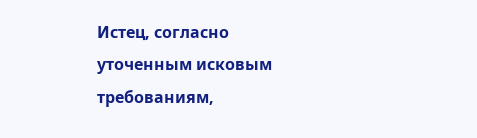Истец, согласно уточенным исковым требованиям,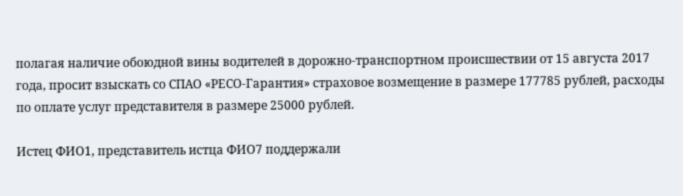полагая наличие обоюдной вины водителей в дорожно-транспортном происшествии от 15 августа 2017 года, просит взыскать со СПАО «РЕСО-Гарантия» страховое возмещение в размере 177785 рублей, расходы по оплате услуг представителя в размере 25000 рублей.

Истец ФИО1, представитель истца ФИО7 поддержали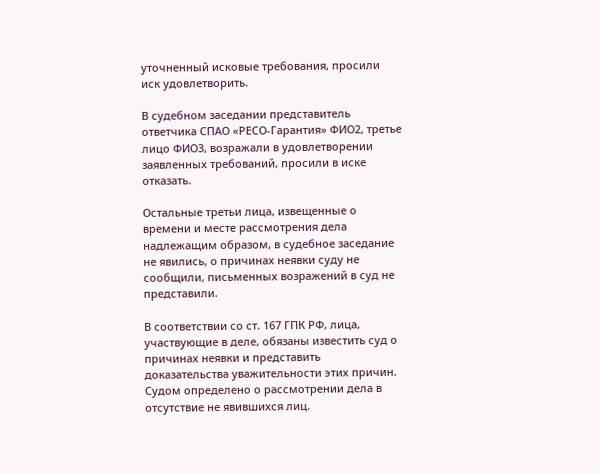уточненный исковые требования, просили иск удовлетворить.

В судебном заседании представитель ответчика СПАО «РЕСО-Гарантия» ФИО2, третье лицо ФИО3, возражали в удовлетворении заявленных требований, просили в иске отказать.

Остальные третьи лица, извещенные о времени и месте рассмотрения дела надлежащим образом, в судебное заседание не явились, о причинах неявки суду не сообщили, письменных возражений в суд не представили.

В соответствии со ст. 167 ГПК РФ, лица, участвующие в деле, обязаны известить суд о причинах неявки и представить доказательства уважительности этих причин. Судом определено о рассмотрении дела в отсутствие не явившихся лиц.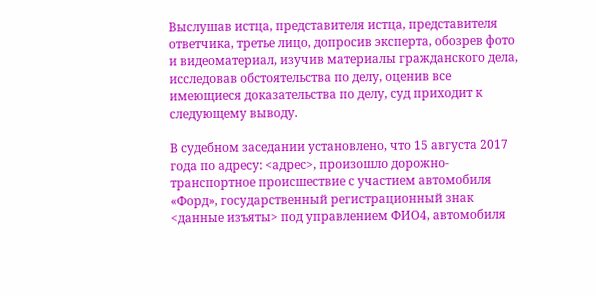Выслушав истца, представителя истца, представителя ответчика, третье лицо, допросив эксперта, обозрев фото и видеоматериал, изучив материалы гражданского дела, исследовав обстоятельства по делу, оценив все имеющиеся доказательства по делу, суд приходит к следующему выводу.

В судебном заседании установлено, что 15 августа 2017 года по адресу: <адрес>, произошло дорожно-транспортное происшествие с участием автомобиля «Форд», государственный регистрационный знак <данные изъяты> под управлением ФИО4, автомобиля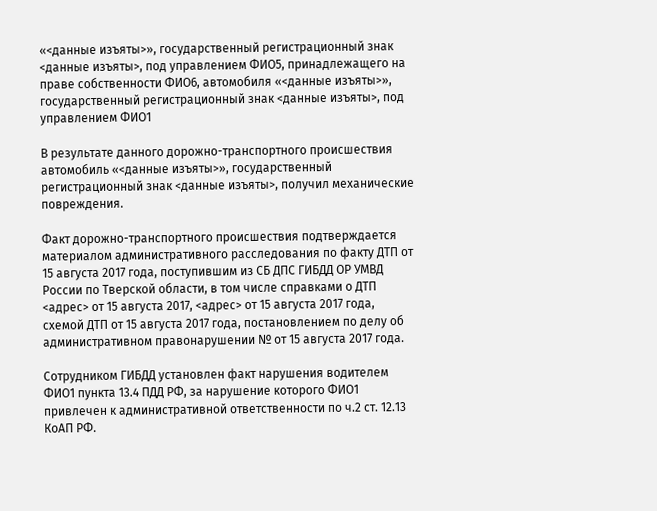«<данные изъяты>», государственный регистрационный знак <данные изъяты>, под управлением ФИО5, принадлежащего на праве собственности ФИО6, автомобиля «<данные изъяты>», государственный регистрационный знак <данные изъяты>, под управлением ФИО1

В результате данного дорожно-транспортного происшествия автомобиль «<данные изъяты>», государственный регистрационный знак <данные изъяты>, получил механические повреждения.

Факт дорожно-транспортного происшествия подтверждается материалом административного расследования по факту ДТП от 15 августа 2017 года, поступившим из СБ ДПС ГИБДД ОР УМВД России по Тверской области, в том числе справками о ДТП <адрес> от 15 августа 2017, <адрес> от 15 августа 2017 года, схемой ДТП от 15 августа 2017 года, постановлением по делу об административном правонарушении № от 15 августа 2017 года.

Сотрудником ГИБДД установлен факт нарушения водителем ФИО1 пункта 13.4 ПДД РФ, за нарушение которого ФИО1 привлечен к административной ответственности по ч.2 ст. 12.13 КоАП РФ.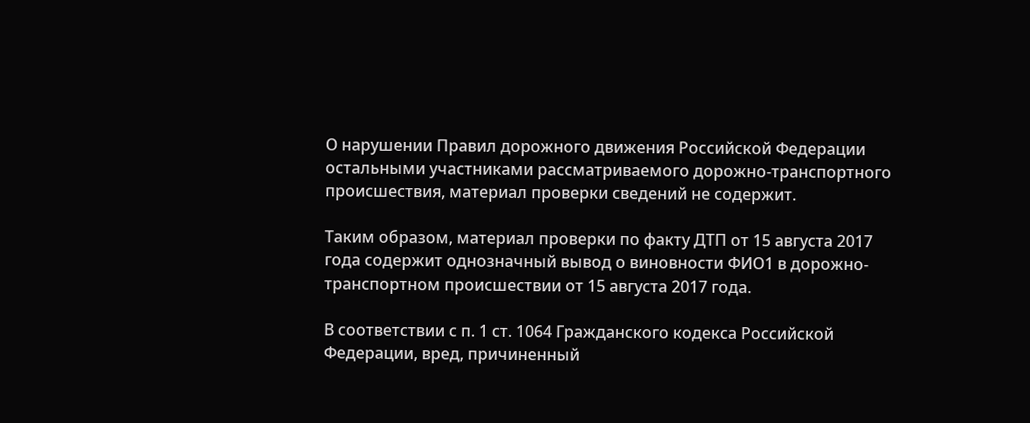О нарушении Правил дорожного движения Российской Федерации остальными участниками рассматриваемого дорожно-транспортного происшествия, материал проверки сведений не содержит.

Таким образом, материал проверки по факту ДТП от 15 августа 2017 года содержит однозначный вывод о виновности ФИО1 в дорожно-транспортном происшествии от 15 августа 2017 года.

В соответствии с п. 1 ст. 1064 Гражданского кодекса Российской Федерации, вред, причиненный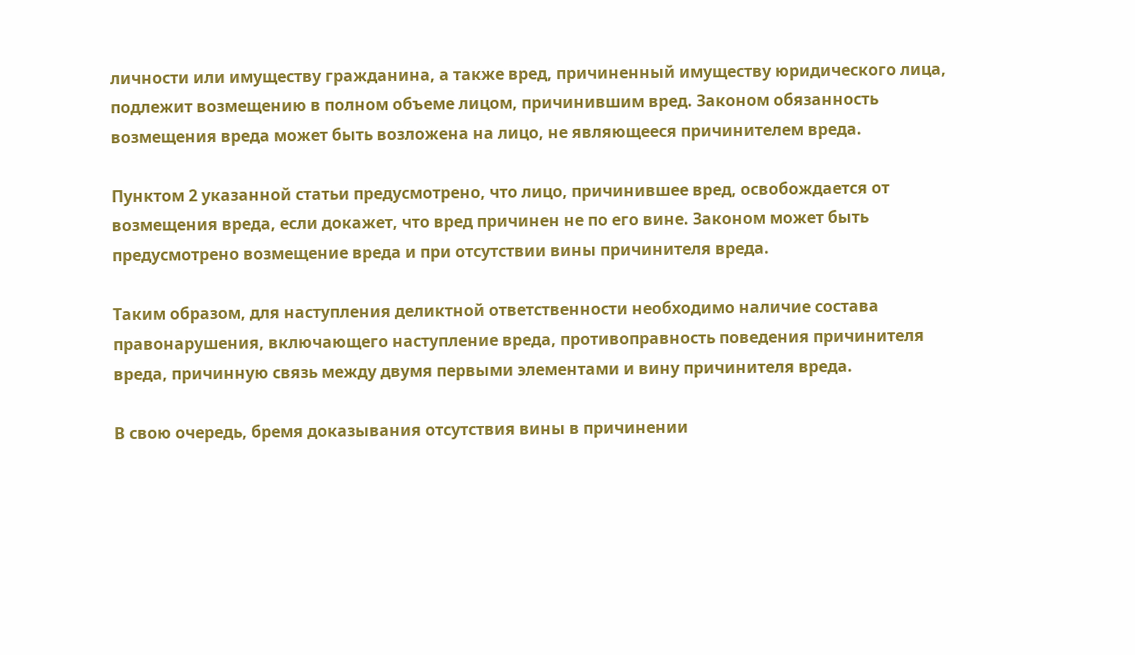личности или имуществу гражданина, а также вред, причиненный имуществу юридического лица, подлежит возмещению в полном объеме лицом, причинившим вред. Законом обязанность возмещения вреда может быть возложена на лицо, не являющееся причинителем вреда.

Пунктом 2 указанной статьи предусмотрено, что лицо, причинившее вред, освобождается от возмещения вреда, если докажет, что вред причинен не по его вине. Законом может быть предусмотрено возмещение вреда и при отсутствии вины причинителя вреда.

Таким образом, для наступления деликтной ответственности необходимо наличие состава правонарушения, включающего наступление вреда, противоправность поведения причинителя вреда, причинную связь между двумя первыми элементами и вину причинителя вреда.

В свою очередь, бремя доказывания отсутствия вины в причинении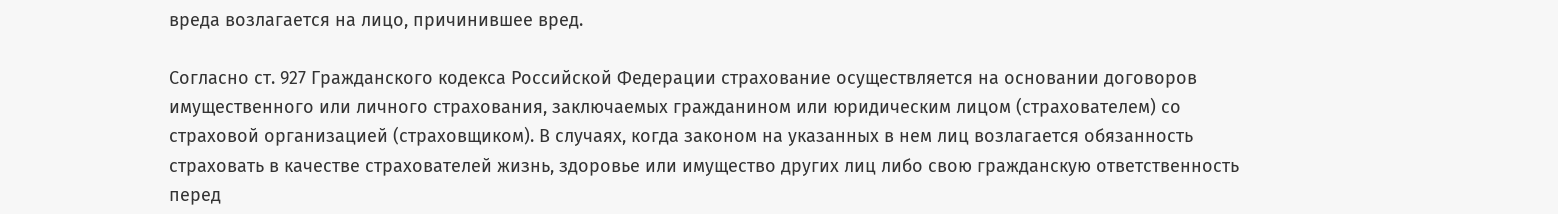вреда возлагается на лицо, причинившее вред.

Согласно ст. 927 Гражданского кодекса Российской Федерации страхование осуществляется на основании договоров имущественного или личного страхования, заключаемых гражданином или юридическим лицом (страхователем) со страховой организацией (страховщиком). В случаях, когда законом на указанных в нем лиц возлагается обязанность страховать в качестве страхователей жизнь, здоровье или имущество других лиц либо свою гражданскую ответственность перед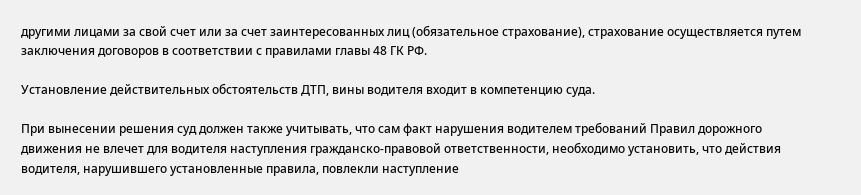другими лицами за свой счет или за счет заинтересованных лиц (обязательное страхование), страхование осуществляется путем заключения договоров в соответствии с правилами главы 48 ГК РФ.

Установление действительных обстоятельств ДТП, вины водителя входит в компетенцию суда.

При вынесении решения суд должен также учитывать, что сам факт нарушения водителем требований Правил дорожного движения не влечет для водителя наступления гражданско-правовой ответственности, необходимо установить, что действия водителя, нарушившего установленные правила, повлекли наступление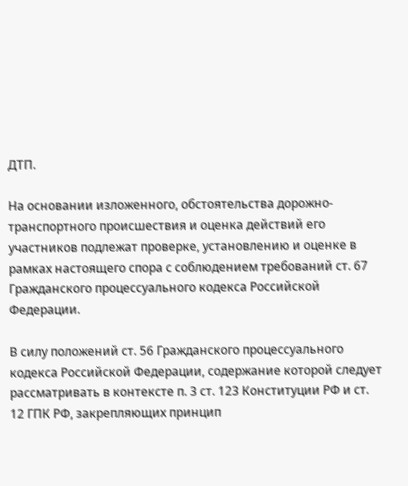ДТП.

На основании изложенного, обстоятельства дорожно-транспортного происшествия и оценка действий его участников подлежат проверке, установлению и оценке в рамках настоящего спора с соблюдением требований ст. 67 Гражданского процессуального кодекса Российской Федерации.

В силу положений ст. 56 Гражданского процессуального кодекса Российской Федерации, содержание которой следует рассматривать в контексте п. 3 ст. 123 Конституции РФ и ст. 12 ГПК РФ, закрепляющих принцип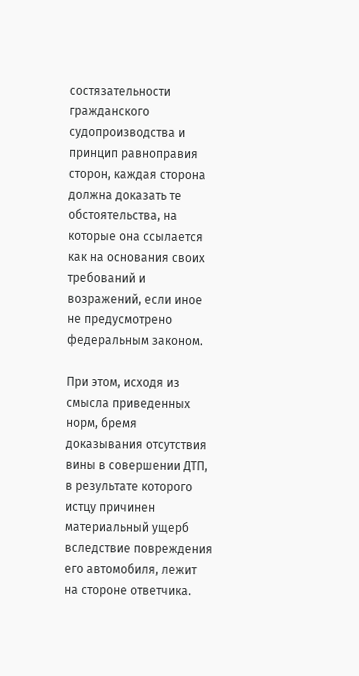состязательности гражданского судопроизводства и принцип равноправия сторон, каждая сторона должна доказать те обстоятельства, на которые она ссылается как на основания своих требований и возражений, если иное не предусмотрено федеральным законом.

При этом, исходя из смысла приведенных норм, бремя доказывания отсутствия вины в совершении ДТП, в результате которого истцу причинен материальный ущерб вследствие повреждения его автомобиля, лежит на стороне ответчика.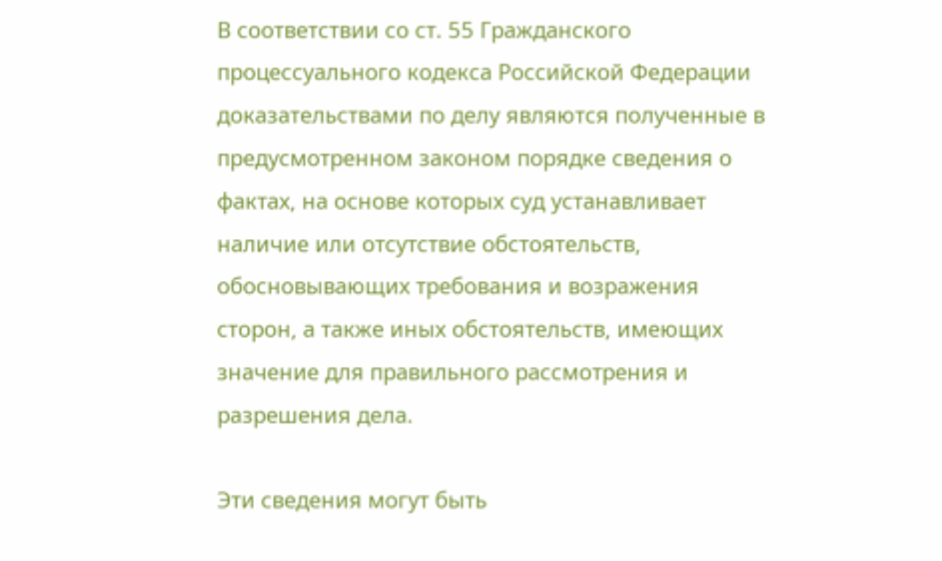В соответствии со ст. 55 Гражданского процессуального кодекса Российской Федерации доказательствами по делу являются полученные в предусмотренном законом порядке сведения о фактах, на основе которых суд устанавливает наличие или отсутствие обстоятельств, обосновывающих требования и возражения сторон, а также иных обстоятельств, имеющих значение для правильного рассмотрения и разрешения дела.

Эти сведения могут быть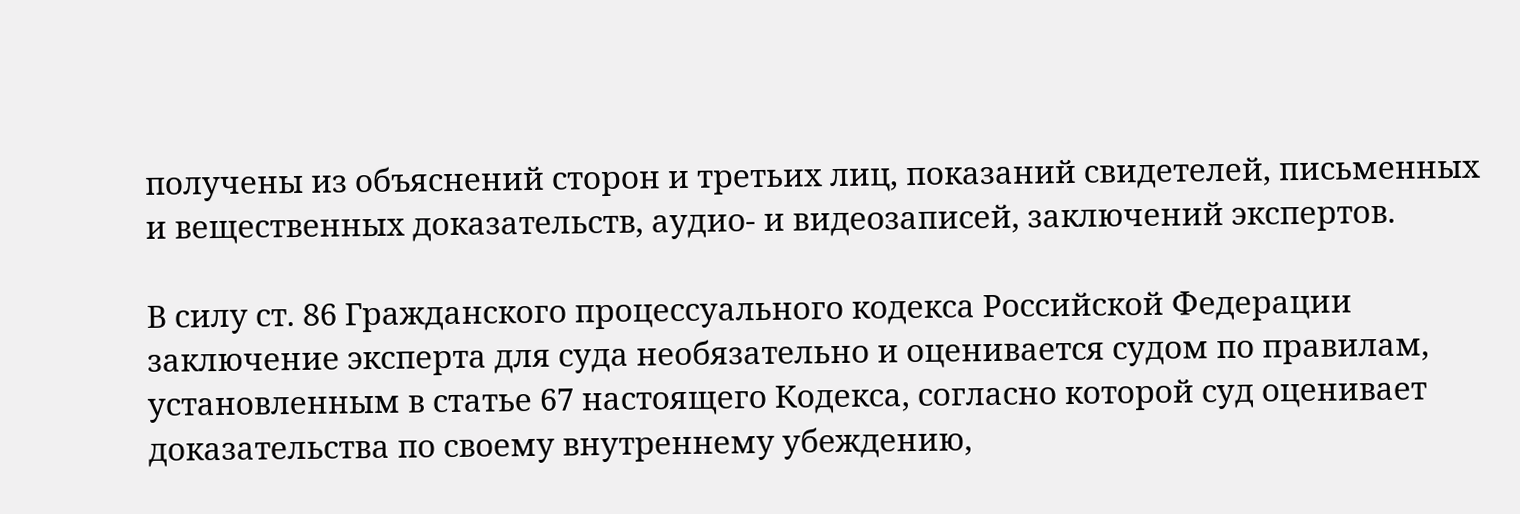получены из объяснений сторон и третьих лиц, показаний свидетелей, письменных и вещественных доказательств, аудио- и видеозаписей, заключений экспертов.

В силу ст. 86 Гражданского процессуального кодекса Российской Федерации заключение эксперта для суда необязательно и оценивается судом по правилам, установленным в статье 67 настоящего Кодекса, согласно которой суд оценивает доказательства по своему внутреннему убеждению,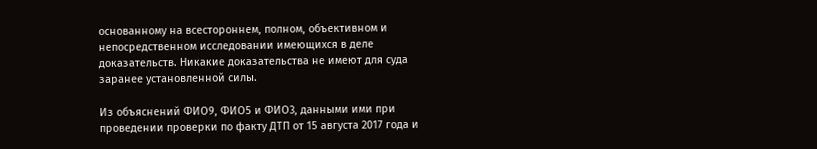основанному на всестороннем, полном, объективном и непосредственном исследовании имеющихся в деле доказательств. Никакие доказательства не имеют для суда заранее установленной силы.

Из объяснений ФИО9, ФИО5 и ФИО3, данными ими при проведении проверки по факту ДТП от 15 августа 2017 года и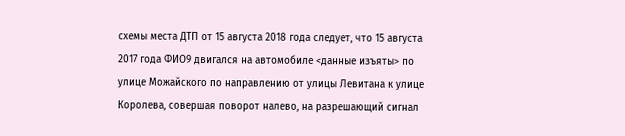схемы места ДТП от 15 августа 2018 года следует, что 15 августа 2017 года ФИО9 двигался на автомобиле <данные изъяты> по улице Можайского по направлению от улицы Левитана к улице Королева, совершая поворот налево, на разрешающий сигнал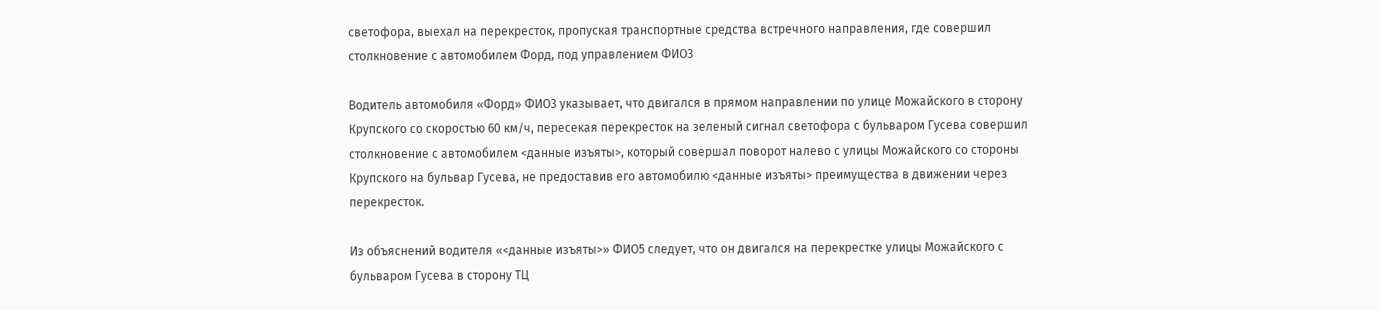светофора, выехал на перекресток, пропуская транспортные средства встречного направления, где совершил столкновение с автомобилем Форд, под управлением ФИО3

Водитель автомобиля «Форд» ФИО3 указывает, что двигался в прямом направлении по улице Можайского в сторону Крупского со скоростью 60 км/ч, пересекая перекресток на зеленый сигнал светофора с бульваром Гусева совершил столкновение с автомобилем <данные изъяты>, который совершал поворот налево с улицы Можайского со стороны Крупского на бульвар Гусева, не предоставив его автомобилю <данные изъяты> преимущества в движении через перекресток.

Из объяснений водителя «<данные изъяты>» ФИО5 следует, что он двигался на перекрестке улицы Можайского с бульваром Гусева в сторону ТЦ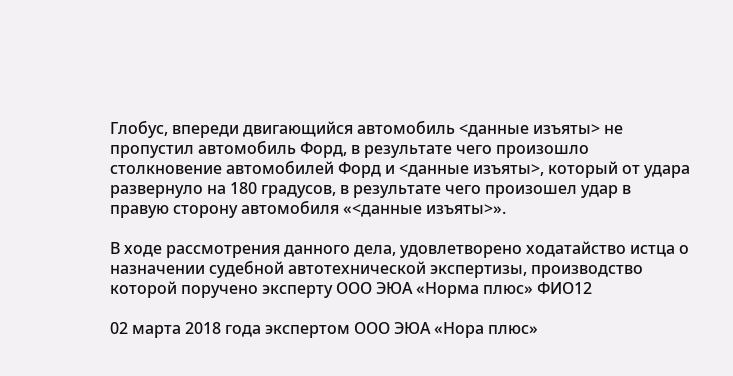Глобус, впереди двигающийся автомобиль <данные изъяты> не пропустил автомобиль Форд, в результате чего произошло столкновение автомобилей Форд и <данные изъяты>, который от удара развернуло на 180 градусов, в результате чего произошел удар в правую сторону автомобиля «<данные изъяты>».

В ходе рассмотрения данного дела, удовлетворено ходатайство истца о назначении судебной автотехнической экспертизы, производство которой поручено эксперту ООО ЭЮА «Норма плюс» ФИО12

02 марта 2018 года экспертом ООО ЭЮА «Нора плюс»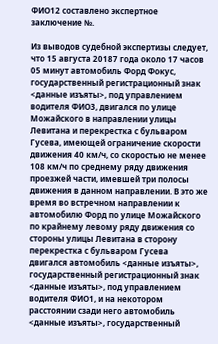ФИО12 составлено экспертное заключение №.

Из выводов судебной экспертизы следует, что 15 августа 20187 года около 17 часов 05 минут автомобиль Форд Фокус, государственный регистрационный знак <данные изъяты>, под управлением водителя ФИО3, двигался по улице Можайского в направлении улицы Левитана и перекрестка с бульваром Гусева, имеющей ограничение скорости движения 40 км/ч, со скоростью не менее 108 км/ч по среднему ряду движения проезжей части, имевшей три полосы движения в данном направлении. В это же время во встречном направлении к автомобилю Форд по улице Можайского по крайнему левому ряду движения со стороны улицы Левитана в сторону перекрестка с бульваром Гусева двигался автомобиль <данные изъяты>, государственный регистрационный знак <данные изъяты>, под управлением водителя ФИО1, и на некотором расстоянии сзади него автомобиль <данные изъяты>, государственный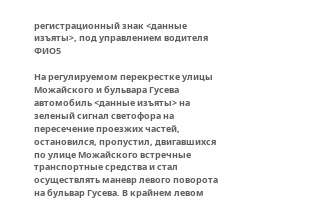регистрационный знак <данные изъяты>, под управлением водителя ФИО5

На регулируемом перекрестке улицы Можайского и бульвара Гусева автомобиль <данные изъяты> на зеленый сигнал светофора на пересечение проезжих частей, остановился, пропустил, двигавшихся по улице Можайского встречные транспортные средства и стал осуществлять маневр левого поворота на бульвар Гусева. В крайнем левом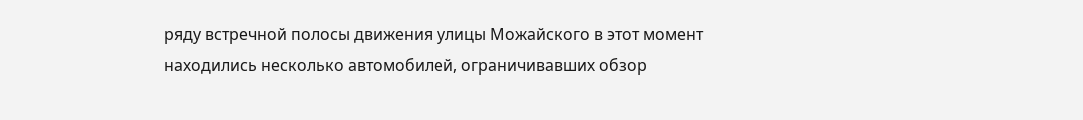ряду встречной полосы движения улицы Можайского в этот момент находились несколько автомобилей, ограничивавших обзор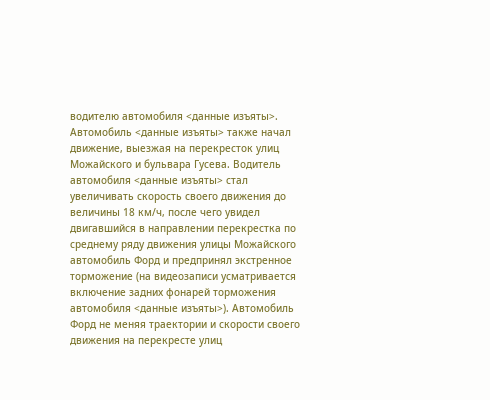водителю автомобиля <данные изъяты>. Автомобиль <данные изъяты> также начал движение, выезжая на перекресток улиц Можайского и бульвара Гусева. Водитель автомобиля <данные изъяты> стал увеличивать скорость своего движения до величины 18 км/ч, после чего увидел двигавшийся в направлении перекрестка по среднему ряду движения улицы Можайского автомобиль Форд и предпринял экстренное торможение (на видеозаписи усматривается включение задних фонарей торможения автомобиля <данные изъяты>). Автомобиль Форд не меняя траектории и скорости своего движения на перекресте улиц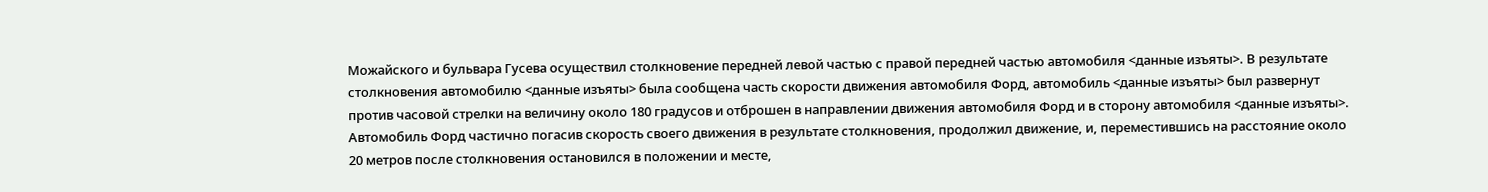Можайского и бульвара Гусева осуществил столкновение передней левой частью с правой передней частью автомобиля <данные изъяты>. В результате столкновения автомобилю <данные изъяты> была сообщена часть скорости движения автомобиля Форд, автомобиль <данные изъяты> был развернут против часовой стрелки на величину около 180 градусов и отброшен в направлении движения автомобиля Форд и в сторону автомобиля <данные изъяты>. Автомобиль Форд частично погасив скорость своего движения в результате столкновения, продолжил движение, и, переместившись на расстояние около 20 метров после столкновения остановился в положении и месте,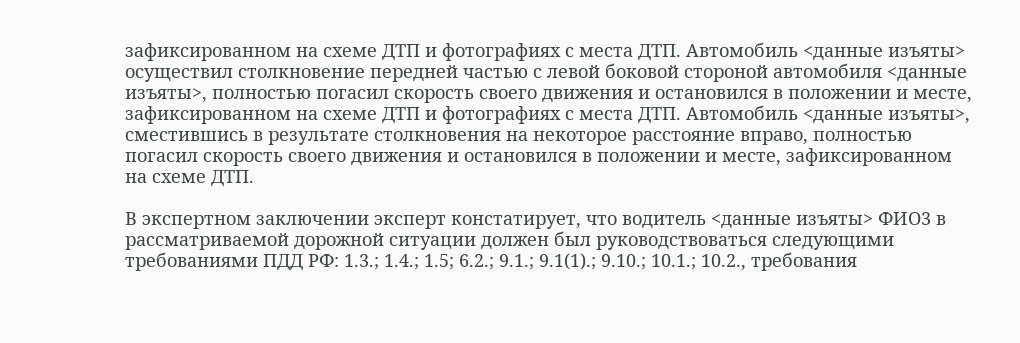зафиксированном на схеме ДТП и фотографиях с места ДТП. Автомобиль <данные изъяты> осуществил столкновение передней частью с левой боковой стороной автомобиля <данные изъяты>, полностью погасил скорость своего движения и остановился в положении и месте, зафиксированном на схеме ДТП и фотографиях с места ДТП. Автомобиль <данные изъяты>, сместившись в результате столкновения на некоторое расстояние вправо, полностью погасил скорость своего движения и остановился в положении и месте, зафиксированном на схеме ДТП.

В экспертном заключении эксперт констатирует, что водитель <данные изъяты> ФИО3 в рассматриваемой дорожной ситуации должен был руководствоваться следующими требованиями ПДД РФ: 1.3.; 1.4.; 1.5; 6.2.; 9.1.; 9.1(1).; 9.10.; 10.1.; 10.2., требования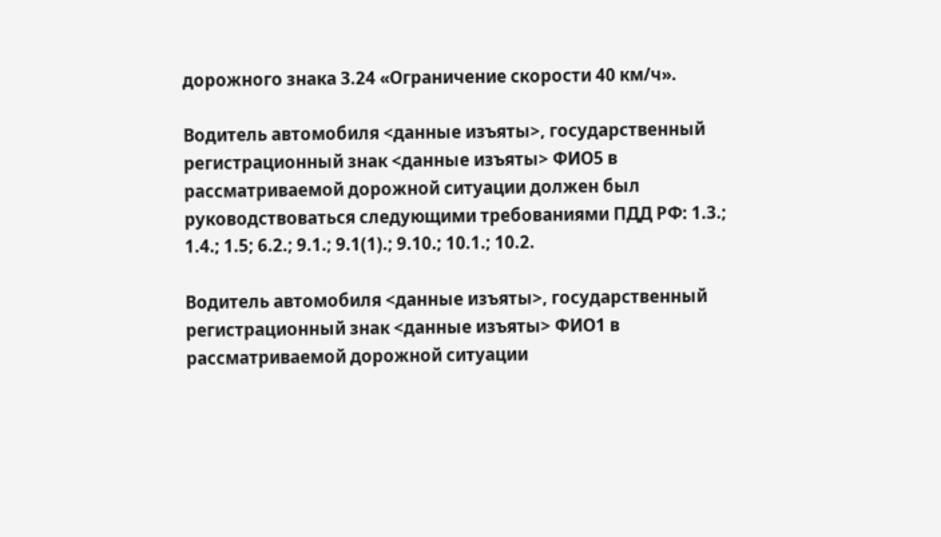дорожного знака 3.24 «Ограничение скорости 40 км/ч».

Водитель автомобиля <данные изъяты>, государственный регистрационный знак <данные изъяты> ФИО5 в рассматриваемой дорожной ситуации должен был руководствоваться следующими требованиями ПДД РФ: 1.3.; 1.4.; 1.5; 6.2.; 9.1.; 9.1(1).; 9.10.; 10.1.; 10.2.

Водитель автомобиля <данные изъяты>, государственный регистрационный знак <данные изъяты> ФИО1 в рассматриваемой дорожной ситуации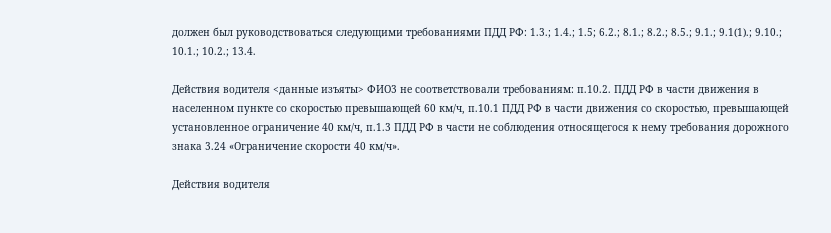должен был руководствоваться следующими требованиями ПДД РФ: 1.3.; 1.4.; 1.5; 6.2.; 8.1.; 8.2.; 8.5.; 9.1.; 9.1(1).; 9.10.; 10.1.; 10.2.; 13.4.

Действия водителя <данные изъяты> ФИО3 не соответствовали требованиям: п.10.2. ПДД РФ в части движения в населенном пункте со скоростью превышающей 60 км/ч, п.10.1 ПДД РФ в части движения со скоростью, превышающей установленное ограничение 40 км/ч, п.1.3 ПДД РФ в части не соблюдения относящегося к нему требования дорожного знака 3.24 «Ограничение скорости 40 км/ч».

Действия водителя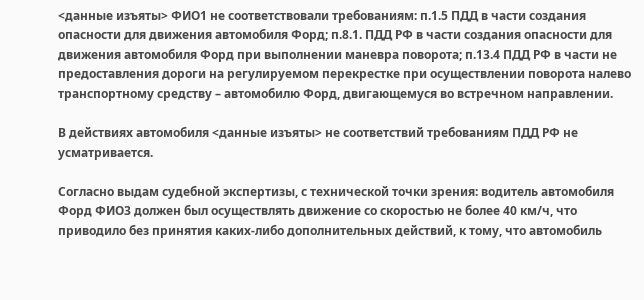<данные изъяты> ФИО1 не соответствовали требованиям: п.1.5 ПДД в части создания опасности для движения автомобиля Форд; п.8.1. ПДД РФ в части создания опасности для движения автомобиля Форд при выполнении маневра поворота; п.13.4 ПДД РФ в части не предоставления дороги на регулируемом перекрестке при осуществлении поворота налево транспортному средству – автомобилю Форд, двигающемуся во встречном направлении.

В действиях автомобиля <данные изъяты> не соответствий требованиям ПДД РФ не усматривается.

Согласно выдам судебной экспертизы, с технической точки зрения: водитель автомобиля Форд ФИО3 должен был осуществлять движение со скоростью не более 40 км/ч, что приводило без принятия каких-либо дополнительных действий, к тому, что автомобиль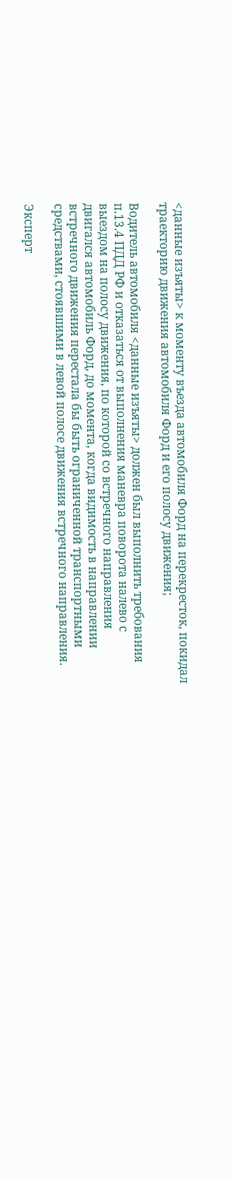<данные изъяты> к моменту въезда автомобиля Форд на перекресток, покидал траекторию движения автомобиля Форд и его полосу движения;

Водитель автомобиля <данные изъяты> должен был выполнить требования п.13.4 ПДД РФ и отказаться от выполнения маневра поворота налево с выездом на полосу движения, по которой со встречного направления двигался автомобиль Форд, до момента, когда видимость в направлении встречного движения перестала бы быть ограниченной транспортными средствами, стоявшими в левой полосе движения встречного направления.

Эксперт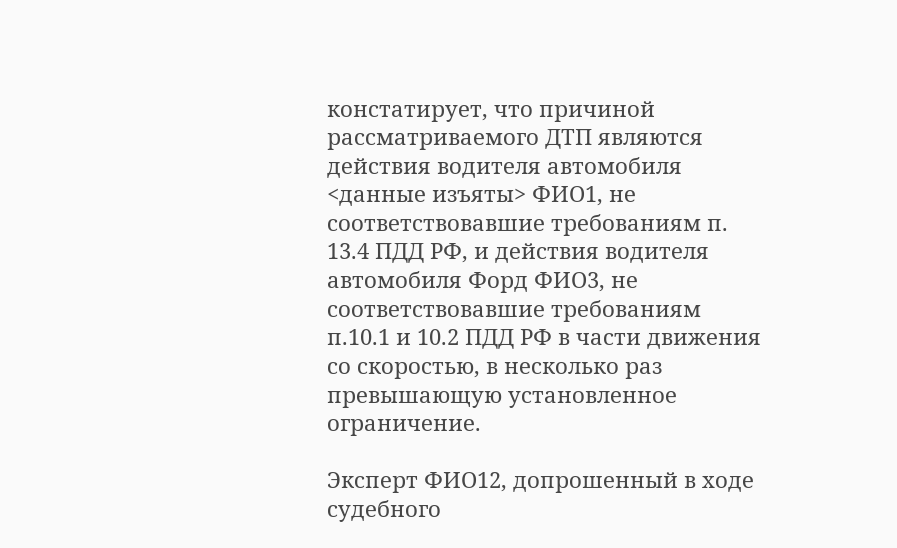констатирует, что причиной рассматриваемого ДТП являются действия водителя автомобиля <данные изъяты> ФИО1, не соответствовавшие требованиям п. 13.4 ПДД РФ, и действия водителя автомобиля Форд ФИО3, не соответствовавшие требованиям п.10.1 и 10.2 ПДД РФ в части движения со скоростью, в несколько раз превышающую установленное ограничение.

Эксперт ФИО12, допрошенный в ходе судебного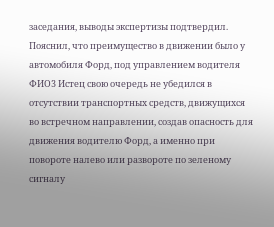заседания, выводы экспертизы подтвердил. Пояснил, что преимущество в движении было у автомобиля Форд, под управлением водителя ФИО3 Истец свою очередь не убедился в отсутствии транспортных средств, движущихся во встречном направлении, создав опасность для движения водителю Форд, а именно при повороте налево или развороте по зеленому сигналу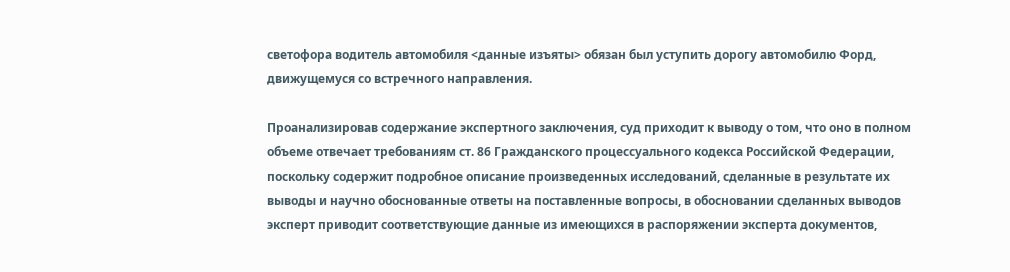светофора водитель автомобиля <данные изъяты> обязан был уступить дорогу автомобилю Форд, движущемуся со встречного направления.

Проанализировав содержание экспертного заключения, суд приходит к выводу о том, что оно в полном объеме отвечает требованиям ст. 86 Гражданского процессуального кодекса Российской Федерации, поскольку содержит подробное описание произведенных исследований, сделанные в результате их выводы и научно обоснованные ответы на поставленные вопросы, в обосновании сделанных выводов эксперт приводит соответствующие данные из имеющихся в распоряжении эксперта документов,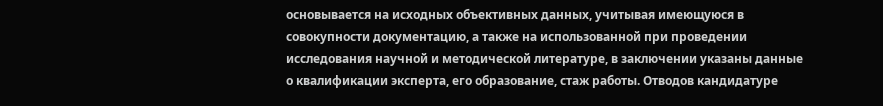основывается на исходных объективных данных, учитывая имеющуюся в совокупности документацию, а также на использованной при проведении исследования научной и методической литературе, в заключении указаны данные о квалификации эксперта, его образование, стаж работы. Отводов кандидатуре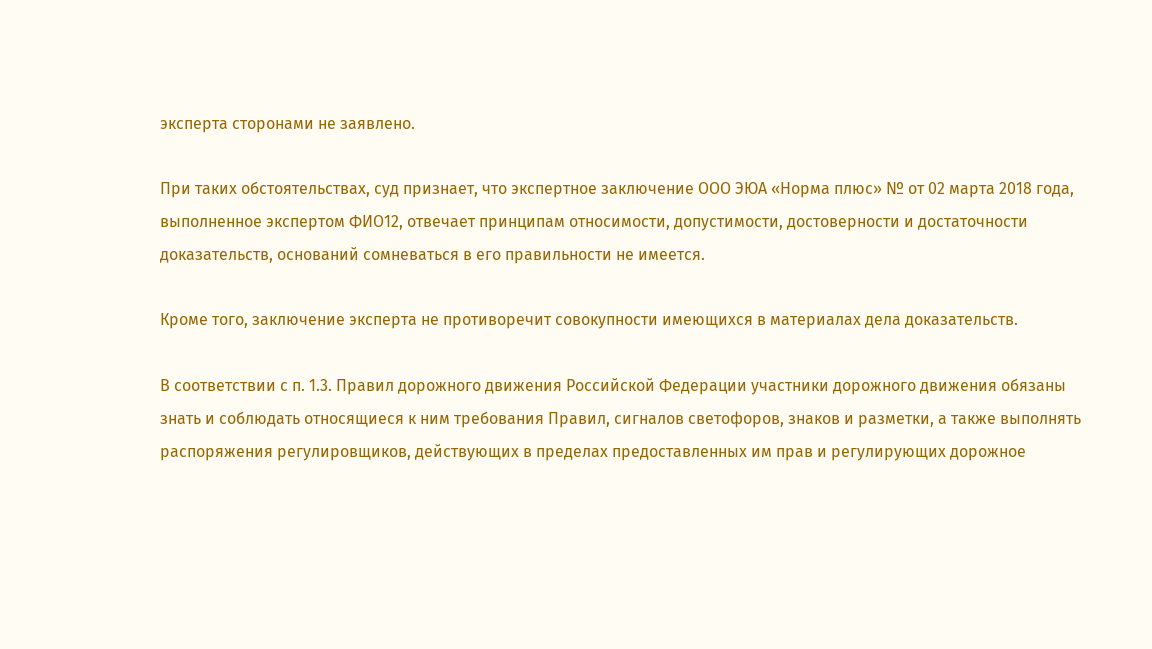эксперта сторонами не заявлено.

При таких обстоятельствах, суд признает, что экспертное заключение ООО ЭЮА «Норма плюс» № от 02 марта 2018 года, выполненное экспертом ФИО12, отвечает принципам относимости, допустимости, достоверности и достаточности доказательств, оснований сомневаться в его правильности не имеется.

Кроме того, заключение эксперта не противоречит совокупности имеющихся в материалах дела доказательств.

В соответствии с п. 1.3. Правил дорожного движения Российской Федерации участники дорожного движения обязаны знать и соблюдать относящиеся к ним требования Правил, сигналов светофоров, знаков и разметки, а также выполнять распоряжения регулировщиков, действующих в пределах предоставленных им прав и регулирующих дорожное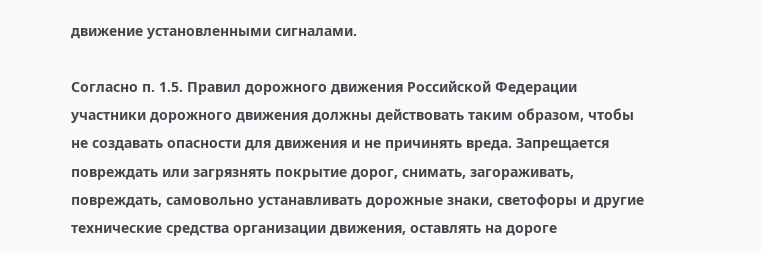движение установленными сигналами.

Согласно п. 1.5. Правил дорожного движения Российской Федерации участники дорожного движения должны действовать таким образом, чтобы не создавать опасности для движения и не причинять вреда. Запрещается повреждать или загрязнять покрытие дорог, снимать, загораживать, повреждать, самовольно устанавливать дорожные знаки, светофоры и другие технические средства организации движения, оставлять на дороге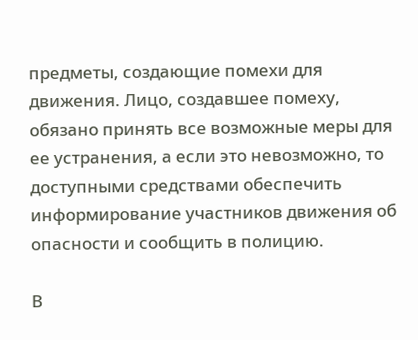предметы, создающие помехи для движения. Лицо, создавшее помеху, обязано принять все возможные меры для ее устранения, а если это невозможно, то доступными средствами обеспечить информирование участников движения об опасности и сообщить в полицию.

В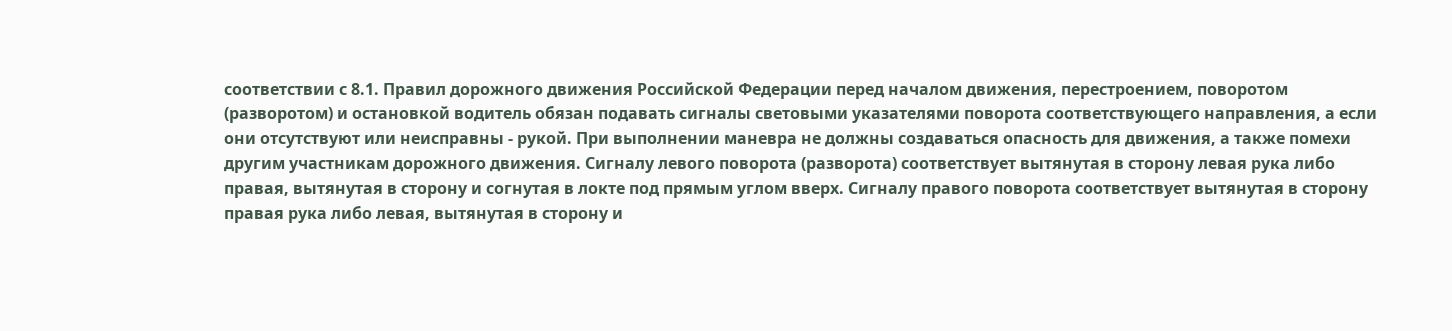соответствии с 8.1. Правил дорожного движения Российской Федерации перед началом движения, перестроением, поворотом (разворотом) и остановкой водитель обязан подавать сигналы световыми указателями поворота соответствующего направления, а если они отсутствуют или неисправны - рукой. При выполнении маневра не должны создаваться опасность для движения, а также помехи другим участникам дорожного движения. Сигналу левого поворота (разворота) соответствует вытянутая в сторону левая рука либо правая, вытянутая в сторону и согнутая в локте под прямым углом вверх. Сигналу правого поворота соответствует вытянутая в сторону правая рука либо левая, вытянутая в сторону и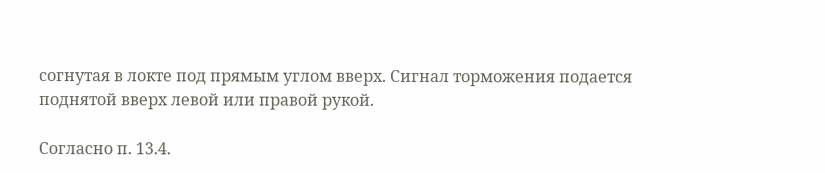согнутая в локте под прямым углом вверх. Сигнал торможения подается поднятой вверх левой или правой рукой.

Согласно п. 13.4.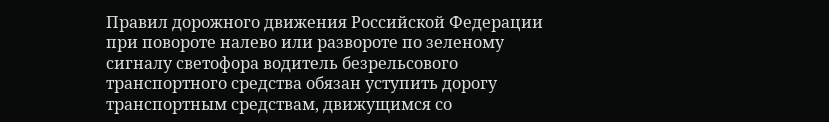Правил дорожного движения Российской Федерации при повороте налево или развороте по зеленому сигналу светофора водитель безрельсового транспортного средства обязан уступить дорогу транспортным средствам, движущимся со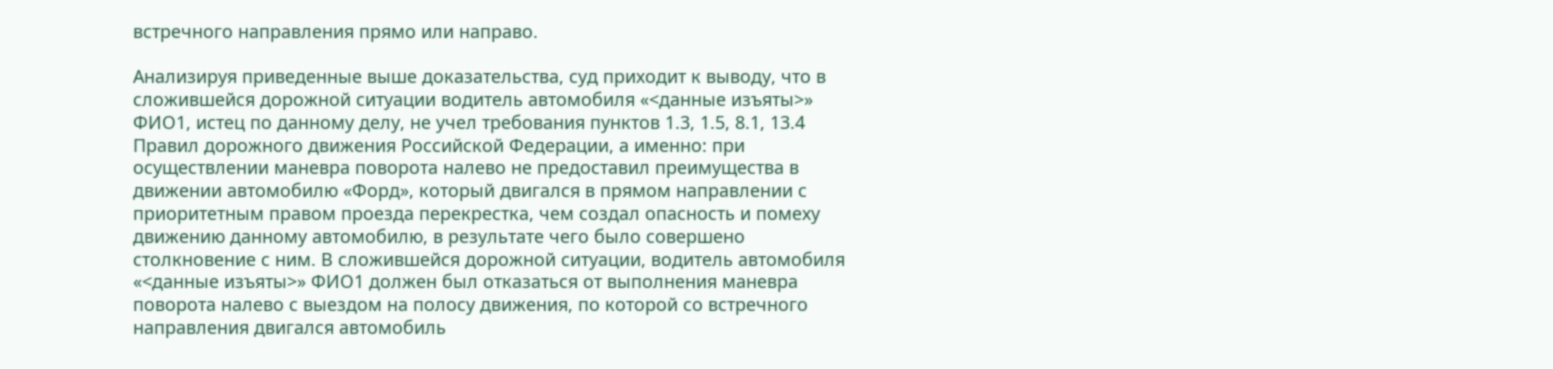встречного направления прямо или направо.

Анализируя приведенные выше доказательства, суд приходит к выводу, что в сложившейся дорожной ситуации водитель автомобиля «<данные изъяты>» ФИО1, истец по данному делу, не учел требования пунктов 1.3, 1.5, 8.1, 13.4 Правил дорожного движения Российской Федерации, а именно: при осуществлении маневра поворота налево не предоставил преимущества в движении автомобилю «Форд», который двигался в прямом направлении с приоритетным правом проезда перекрестка, чем создал опасность и помеху движению данному автомобилю, в результате чего было совершено столкновение с ним. В сложившейся дорожной ситуации, водитель автомобиля «<данные изъяты>» ФИО1 должен был отказаться от выполнения маневра поворота налево с выездом на полосу движения, по которой со встречного направления двигался автомобиль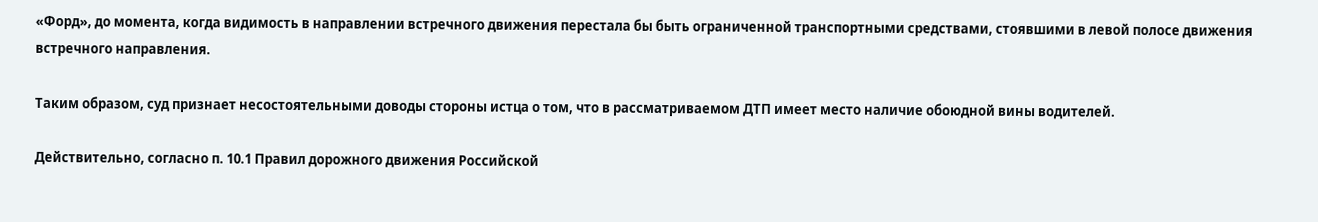«Форд», до момента, когда видимость в направлении встречного движения перестала бы быть ограниченной транспортными средствами, стоявшими в левой полосе движения встречного направления.

Таким образом, суд признает несостоятельными доводы стороны истца о том, что в рассматриваемом ДТП имеет место наличие обоюдной вины водителей.

Действительно, согласно п. 10.1 Правил дорожного движения Российской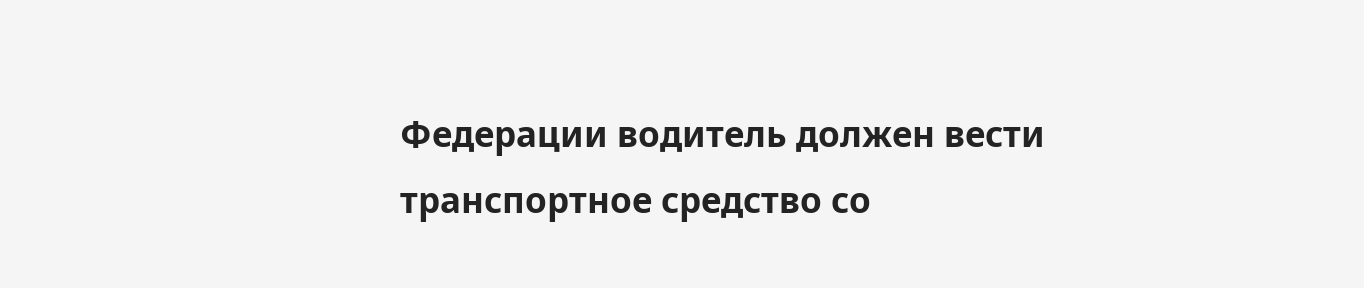Федерации водитель должен вести транспортное средство со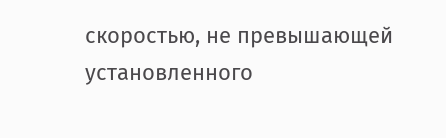скоростью, не превышающей установленного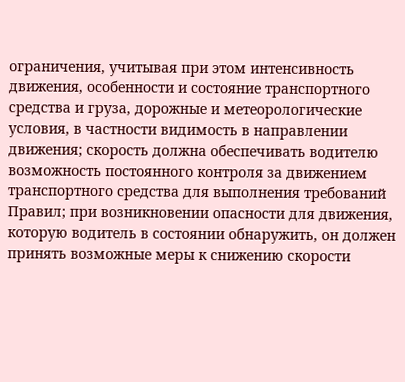ограничения, учитывая при этом интенсивность движения, особенности и состояние транспортного средства и груза, дорожные и метеорологические условия, в частности видимость в направлении движения; скорость должна обеспечивать водителю возможность постоянного контроля за движением транспортного средства для выполнения требований Правил; при возникновении опасности для движения, которую водитель в состоянии обнаружить, он должен принять возможные меры к снижению скорости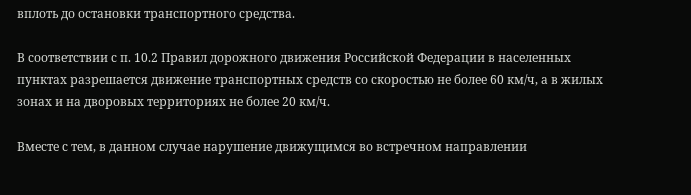вплоть до остановки транспортного средства.

В соответствии с п. 10.2 Правил дорожного движения Российской Федерации в населенных пунктах разрешается движение транспортных средств со скоростью не более 60 км/ч, а в жилых зонах и на дворовых территориях не более 20 км/ч.

Вместе с тем, в данном случае нарушение движущимся во встречном направлении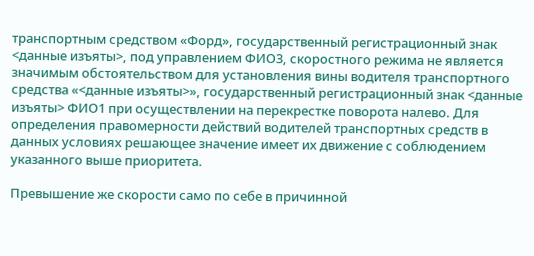транспортным средством «Форд», государственный регистрационный знак <данные изъяты>, под управлением ФИО3, скоростного режима не является значимым обстоятельством для установления вины водителя транспортного средства «<данные изъяты>», государственный регистрационный знак <данные изъяты> ФИО1 при осуществлении на перекрестке поворота налево. Для определения правомерности действий водителей транспортных средств в данных условиях решающее значение имеет их движение с соблюдением указанного выше приоритета.

Превышение же скорости само по себе в причинной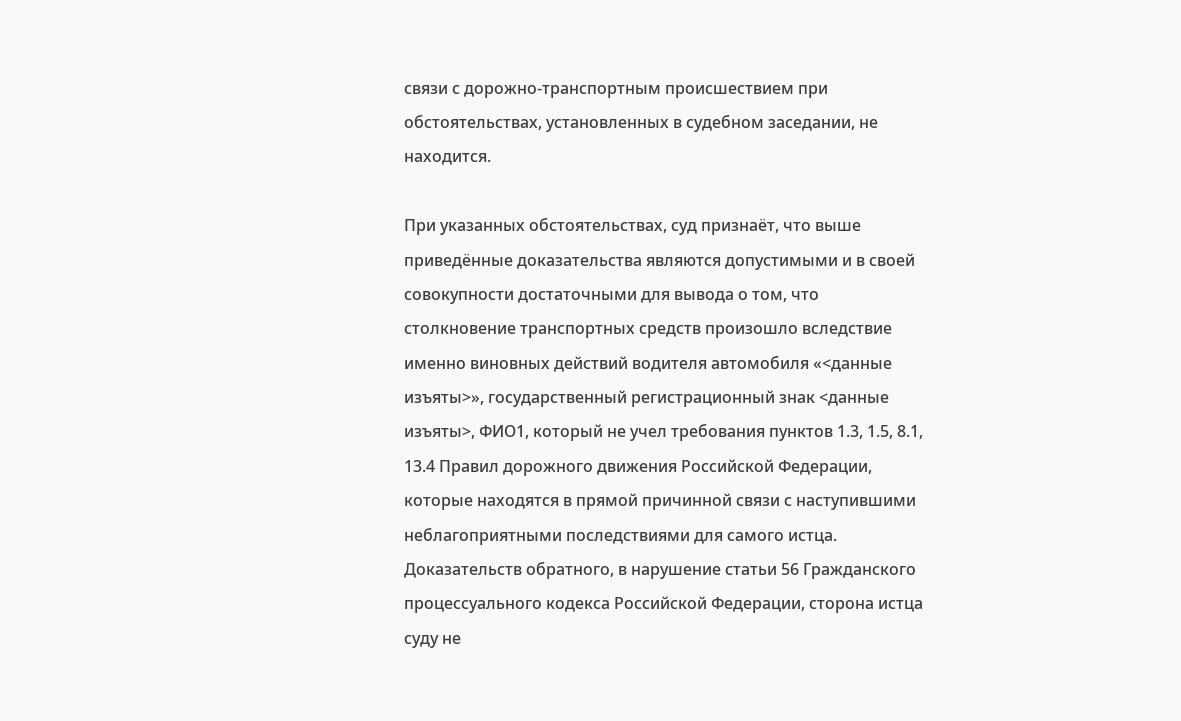связи с дорожно-транспортным происшествием при обстоятельствах, установленных в судебном заседании, не находится.

При указанных обстоятельствах, суд признаёт, что выше приведённые доказательства являются допустимыми и в своей совокупности достаточными для вывода о том, что столкновение транспортных средств произошло вследствие именно виновных действий водителя автомобиля «<данные изъяты>», государственный регистрационный знак <данные изъяты>, ФИО1, который не учел требования пунктов 1.3, 1.5, 8.1, 13.4 Правил дорожного движения Российской Федерации, которые находятся в прямой причинной связи с наступившими неблагоприятными последствиями для самого истца. Доказательств обратного, в нарушение статьи 56 Гражданского процессуального кодекса Российской Федерации, сторона истца суду не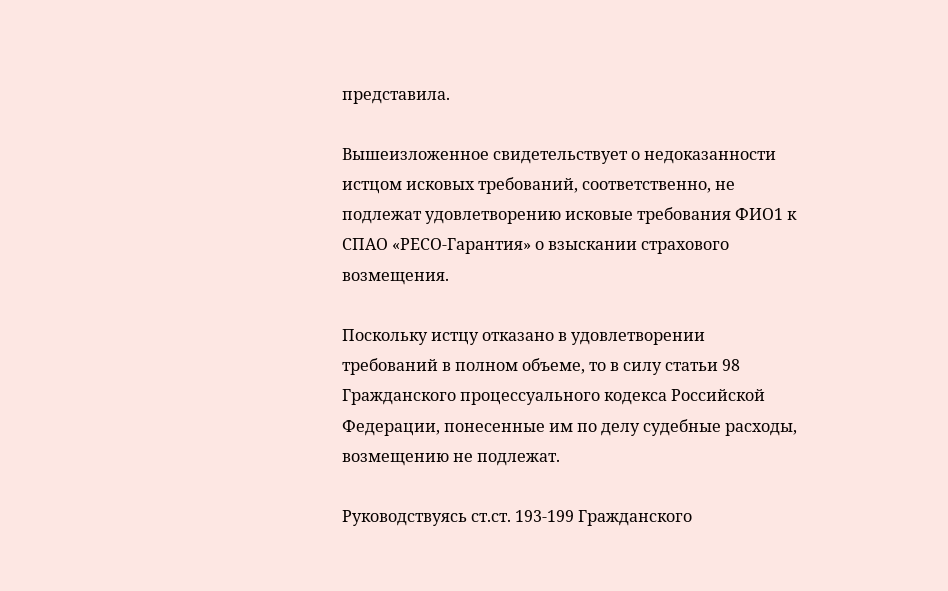представила.

Вышеизложенное свидетельствует о недоказанности истцом исковых требований, соответственно, не подлежат удовлетворению исковые требования ФИО1 к СПАО «РЕСО-Гарантия» о взыскании страхового возмещения.

Поскольку истцу отказано в удовлетворении требований в полном объеме, то в силу статьи 98 Гражданского процессуального кодекса Российской Федерации, понесенные им по делу судебные расходы, возмещению не подлежат.

Руководствуясь ст.ст. 193-199 Гражданского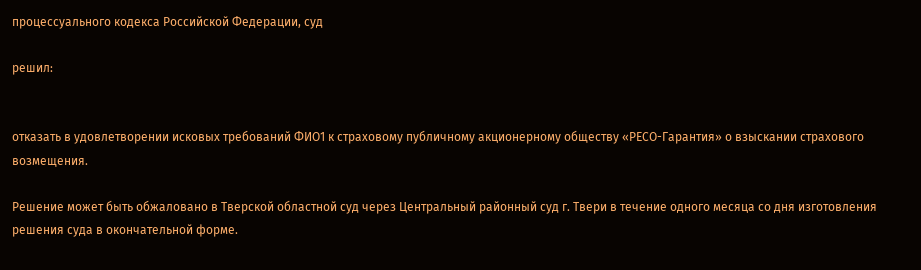процессуального кодекса Российской Федерации, суд

решил:


отказать в удовлетворении исковых требований ФИО1 к страховому публичному акционерному обществу «РЕСО-Гарантия» о взыскании страхового возмещения.

Решение может быть обжаловано в Тверской областной суд через Центральный районный суд г. Твери в течение одного месяца со дня изготовления решения суда в окончательной форме.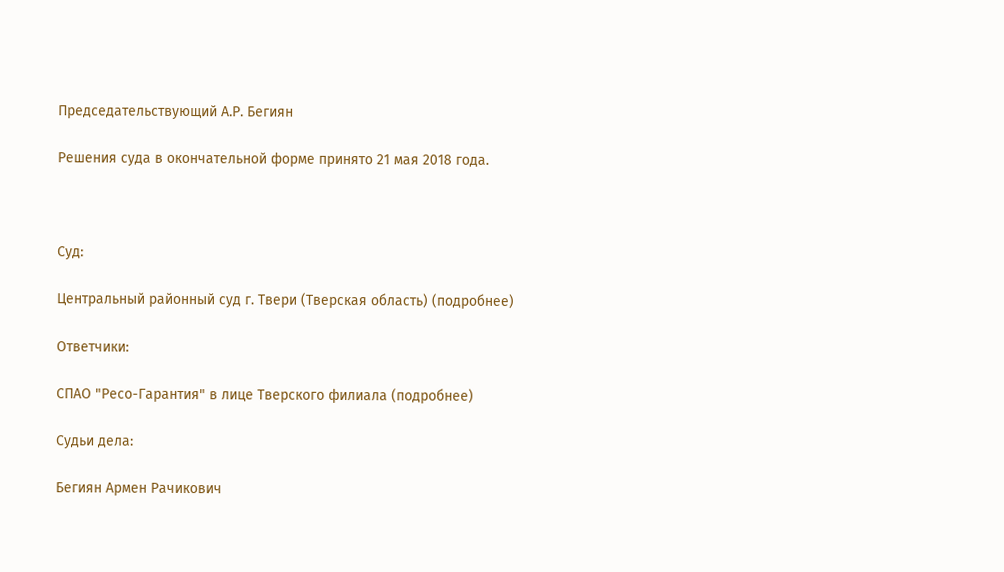Председательствующий А.Р. Бегиян

Решения суда в окончательной форме принято 21 мая 2018 года.



Суд:

Центральный районный суд г. Твери (Тверская область) (подробнее)

Ответчики:

СПАО "Ресо-Гарантия" в лице Тверского филиала (подробнее)

Судьи дела:

Бегиян Армен Рачикович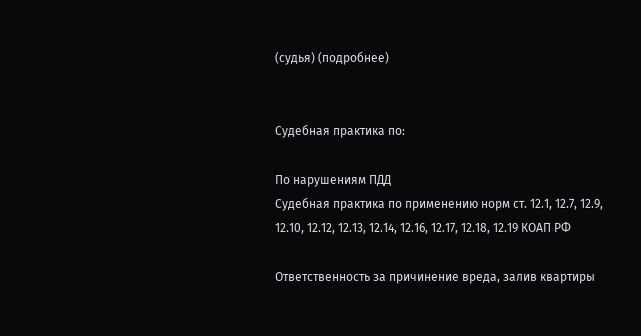(судья) (подробнее)


Судебная практика по:

По нарушениям ПДД
Судебная практика по применению норм ст. 12.1, 12.7, 12.9, 12.10, 12.12, 12.13, 12.14, 12.16, 12.17, 12.18, 12.19 КОАП РФ

Ответственность за причинение вреда, залив квартиры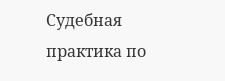Судебная практика по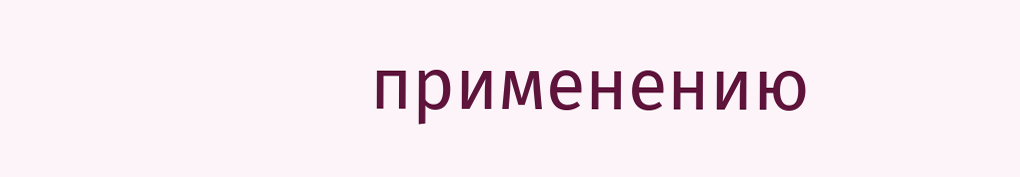применению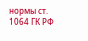нормы ст. 1064 ГК РФ